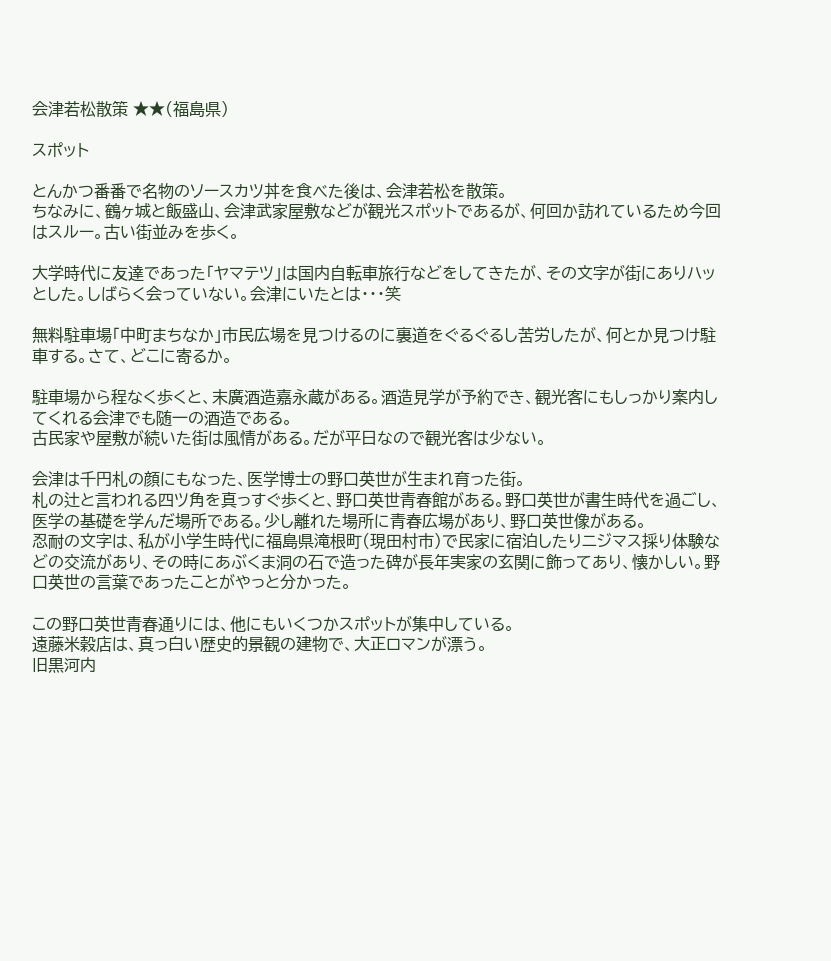会津若松散策 ★★(福島県)

スポット

とんかつ番番で名物のソースカツ丼を食べた後は、会津若松を散策。
ちなみに、鶴ヶ城と飯盛山、会津武家屋敷などが観光スポットであるが、何回か訪れているため今回はスルー。古い街並みを歩く。

大学時代に友達であった「ヤマテツ」は国内自転車旅行などをしてきたが、その文字が街にありハッとした。しばらく会っていない。会津にいたとは・・・笑

無料駐車場「中町まちなか」市民広場を見つけるのに裏道をぐるぐるし苦労したが、何とか見つけ駐車する。さて、どこに寄るか。

駐車場から程なく歩くと、末廣酒造嘉永蔵がある。酒造見学が予約でき、観光客にもしっかり案内してくれる会津でも随一の酒造である。
古民家や屋敷が続いた街は風情がある。だが平日なので観光客は少ない。

会津は千円札の顔にもなった、医学博士の野口英世が生まれ育った街。
札の辻と言われる四ツ角を真っすぐ歩くと、野口英世青春館がある。野口英世が書生時代を過ごし、医学の基礎を学んだ場所である。少し離れた場所に青春広場があり、野口英世像がある。
忍耐の文字は、私が小学生時代に福島県滝根町(現田村市)で民家に宿泊したりニジマス採り体験などの交流があり、その時にあぶくま洞の石で造った碑が長年実家の玄関に飾ってあり、懐かしい。野口英世の言葉であったことがやっと分かった。

この野口英世青春通りには、他にもいくつかスポットが集中している。
遠藤米穀店は、真っ白い歴史的景観の建物で、大正ロマンが漂う。
旧黒河内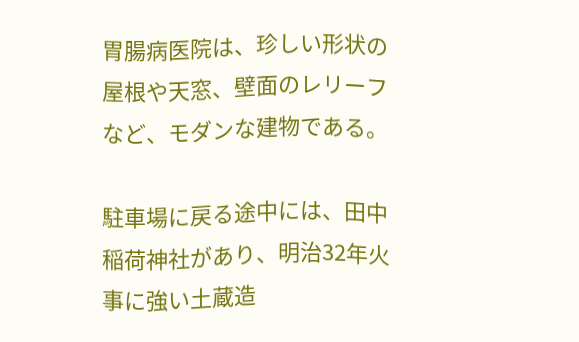胃腸病医院は、珍しい形状の屋根や天窓、壁面のレリーフなど、モダンな建物である。

駐車場に戻る途中には、田中稲荷神社があり、明治32年火事に強い土蔵造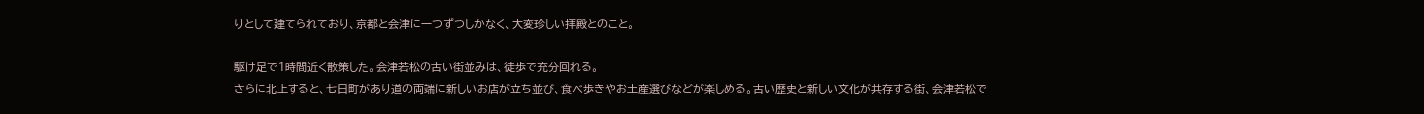りとして建てられており、京都と会津に一つずつしかなく、大変珍しい拝殿とのこと。

駆け足で1時間近く散策した。会津若松の古い街並みは、徒歩で充分回れる。
さらに北上すると、七日町があり道の両端に新しいお店が立ち並び、食べ歩きやお土産選びなどが楽しめる。古い歴史と新しい文化が共存する街、会津若松で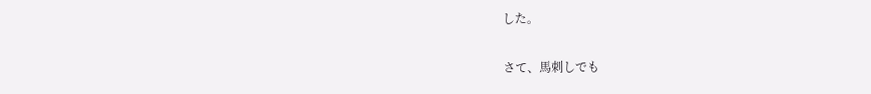した。

さて、馬刺しでも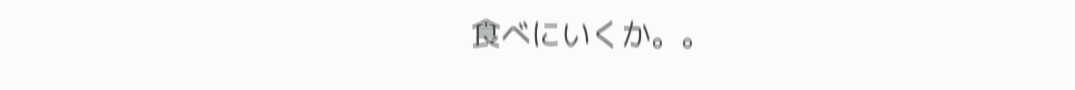食べにいくか。。